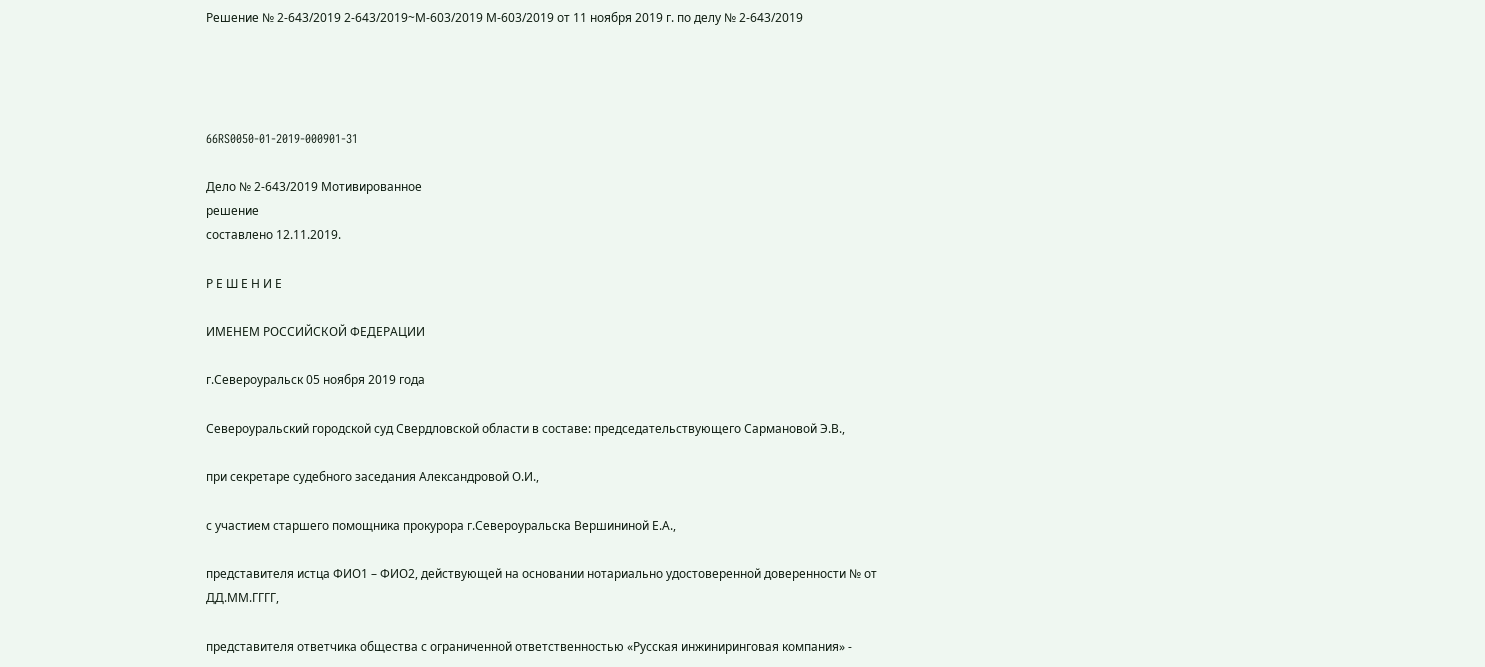Решение № 2-643/2019 2-643/2019~М-603/2019 М-603/2019 от 11 ноября 2019 г. по делу № 2-643/2019




66RS0050-01-2019-000901-31

Дело № 2-643/2019 Мотивированное
решение
составлено 12.11.2019.

Р Е Ш Е Н И Е

ИМЕНЕМ РОССИЙСКОЙ ФЕДЕРАЦИИ

г.Североуральск 05 ноября 2019 года

Североуральский городской суд Свердловской области в составе: председательствующего Сармановой Э.В.,

при секретаре судебного заседания Александровой О.И.,

с участием старшего помощника прокурора г.Североуральска Вершининой Е.А.,

представителя истца ФИО1 – ФИО2, действующей на основании нотариально удостоверенной доверенности № от ДД.ММ.ГГГГ,

представителя ответчика общества с ограниченной ответственностью «Русская инжиниринговая компания» -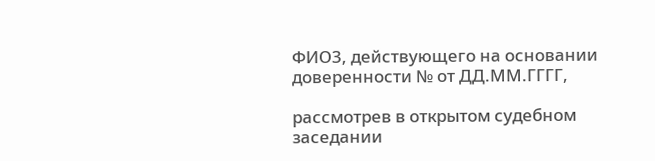ФИО3, действующего на основании доверенности № от ДД.ММ.ГГГГ,

рассмотрев в открытом судебном заседании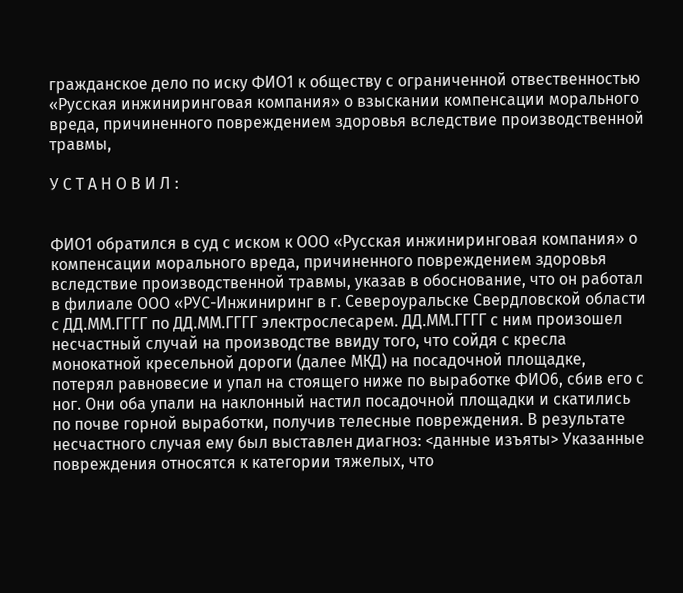гражданское дело по иску ФИО1 к обществу с ограниченной отвественностью «Русская инжиниринговая компания» о взыскании компенсации морального вреда, причиненного повреждением здоровья вследствие производственной травмы,

У С Т А Н О В И Л :


ФИО1 обратился в суд с иском к ООО «Русская инжиниринговая компания» о компенсации морального вреда, причиненного повреждением здоровья вследствие производственной травмы, указав в обоснование, что он работал в филиале ООО «РУС-Инжиниринг в г. Североуральске Свердловской области с ДД.ММ.ГГГГ по ДД.ММ.ГГГГ электрослесарем. ДД.ММ.ГГГГ с ним произошел несчастный случай на производстве ввиду того, что сойдя с кресла монокатной кресельной дороги (далее МКД) на посадочной площадке, потерял равновесие и упал на стоящего ниже по выработке ФИО6, сбив его с ног. Они оба упали на наклонный настил посадочной площадки и скатились по почве горной выработки, получив телесные повреждения. В результате несчастного случая ему был выставлен диагноз: <данные изъяты> Указанные повреждения относятся к категории тяжелых, что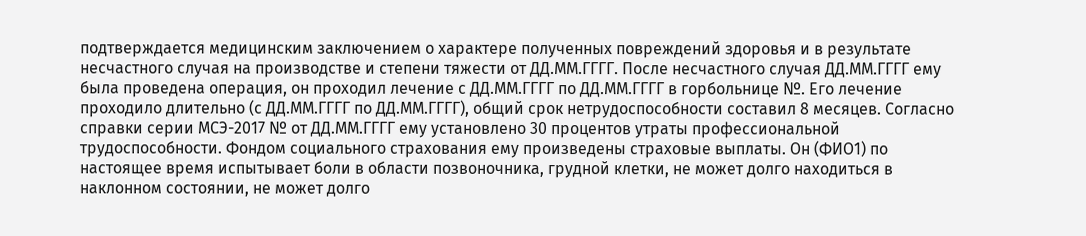подтверждается медицинским заключением о характере полученных повреждений здоровья и в результате несчастного случая на производстве и степени тяжести от ДД.ММ.ГГГГ. После несчастного случая ДД.ММ.ГГГГ ему была проведена операция, он проходил лечение с ДД.ММ.ГГГГ по ДД.ММ.ГГГГ в горбольнице №. Его лечение проходило длительно (с ДД.ММ.ГГГГ по ДД.ММ.ГГГГ), общий срок нетрудоспособности составил 8 месяцев. Согласно справки серии МСЭ-2017 № от ДД.ММ.ГГГГ ему установлено 30 процентов утраты профессиональной трудоспособности. Фондом социального страхования ему произведены страховые выплаты. Он (ФИО1) по настоящее время испытывает боли в области позвоночника, грудной клетки, не может долго находиться в наклонном состоянии, не может долго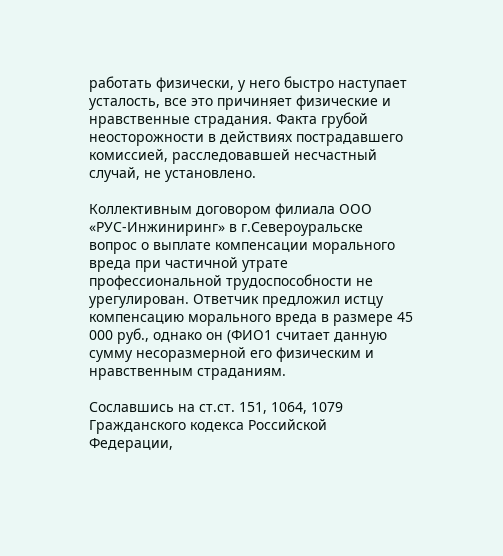работать физически, у него быстро наступает усталость, все это причиняет физические и нравственные страдания. Факта грубой неосторожности в действиях пострадавшего комиссией, расследовавшей несчастный случай, не установлено.

Коллективным договором филиала ООО «РУС-Инжиниринг» в г.Североуральске вопрос о выплате компенсации морального вреда при частичной утрате профессиональной трудоспособности не урегулирован. Ответчик предложил истцу компенсацию морального вреда в размере 45 000 руб., однако он (ФИО1 считает данную сумму несоразмерной его физическим и нравственным страданиям.

Сославшись на ст.ст. 151, 1064, 1079 Гражданского кодекса Российской Федерации,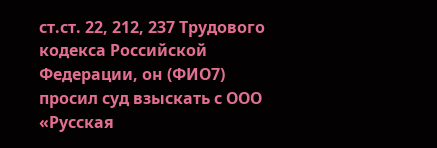ст.ст. 22, 212, 237 Трудового кодекса Российской Федерации, он (ФИО7) просил суд взыскать с ООО «Русская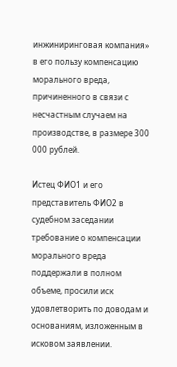инжиниринговая компания» в его пользу компенсацию морального вреда, причиненного в связи с несчастным случаем на производстве, в размере 300 000 рублей.

Истец ФИО1 и его представитель ФИО2 в судебном заседании требование о компенсации морального вреда поддержали в полном объеме, просили иск удовлетворить по доводам и основаниям, изложенным в исковом заявлении.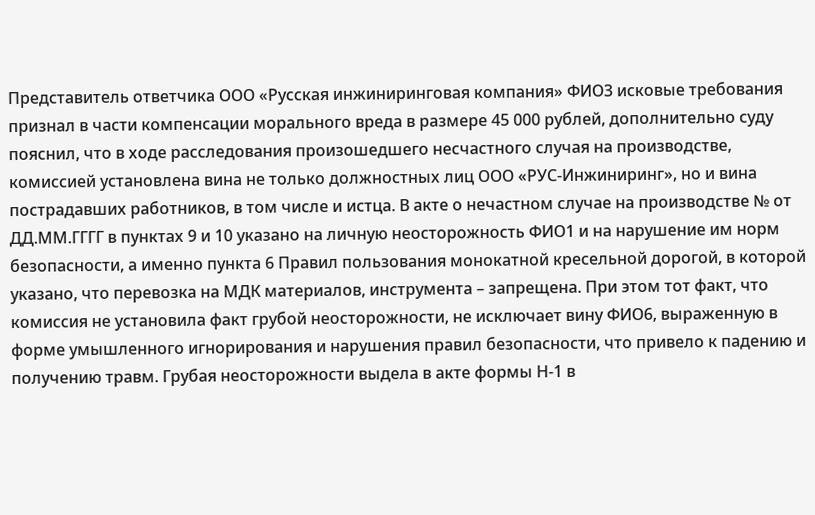Представитель ответчика ООО «Русская инжиниринговая компания» ФИО3 исковые требования признал в части компенсации морального вреда в размере 45 000 рублей, дополнительно суду пояснил, что в ходе расследования произошедшего несчастного случая на производстве, комиссией установлена вина не только должностных лиц ООО «РУС-Инжиниринг», но и вина пострадавших работников, в том числе и истца. В акте о нечастном случае на производстве № от ДД.ММ.ГГГГ в пунктах 9 и 10 указано на личную неосторожность ФИО1 и на нарушение им норм безопасности, а именно пункта 6 Правил пользования монокатной кресельной дорогой, в которой указано, что перевозка на МДК материалов, инструмента – запрещена. При этом тот факт, что комиссия не установила факт грубой неосторожности, не исключает вину ФИО6, выраженную в форме умышленного игнорирования и нарушения правил безопасности, что привело к падению и получению травм. Грубая неосторожности выдела в акте формы Н-1 в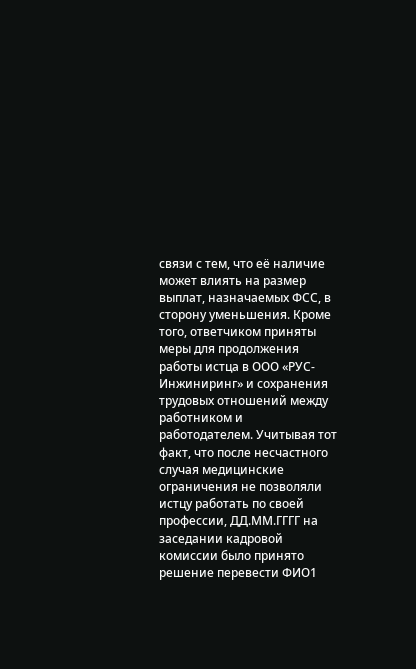связи с тем, что её наличие может влиять на размер выплат, назначаемых ФСС, в сторону уменьшения. Кроме того, ответчиком приняты меры для продолжения работы истца в ООО «РУС-Инжиниринг» и сохранения трудовых отношений между работником и работодателем. Учитывая тот факт, что после несчастного случая медицинские ограничения не позволяли истцу работать по своей профессии, ДД.ММ.ГГГГ на заседании кадровой комиссии было принято решение перевести ФИО1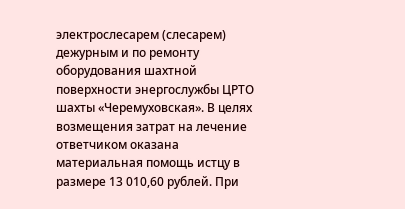электрослесарем (слесарем) дежурным и по ремонту оборудования шахтной поверхности энергослужбы ЦРТО шахты «Черемуховская». В целях возмещения затрат на лечение ответчиком оказана материальная помощь истцу в размере 13 010,60 рублей. При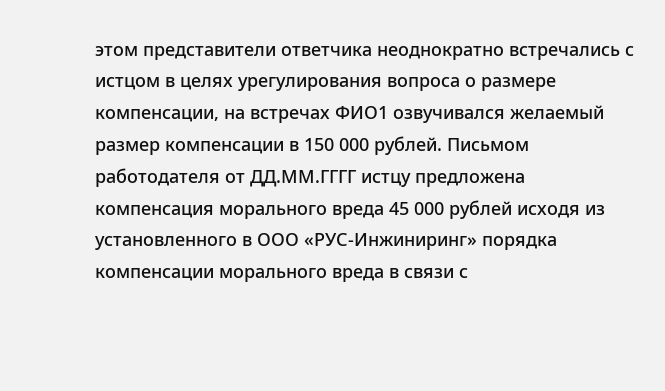этом представители ответчика неоднократно встречались с истцом в целях урегулирования вопроса о размере компенсации, на встречах ФИО1 озвучивался желаемый размер компенсации в 150 000 рублей. Письмом работодателя от ДД.ММ.ГГГГ истцу предложена компенсация морального вреда 45 000 рублей исходя из установленного в ООО «РУС-Инжиниринг» порядка компенсации морального вреда в связи с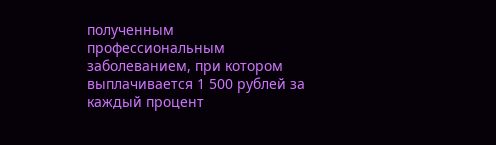полученным профессиональным заболеванием, при котором выплачивается 1 500 рублей за каждый процент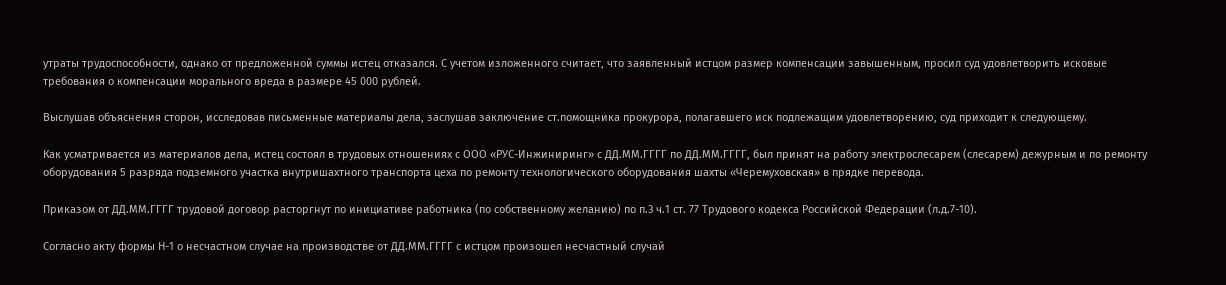утраты трудоспособности, однако от предложенной суммы истец отказался. С учетом изложенного считает, что заявленный истцом размер компенсации завышенным, просил суд удовлетворить исковые требования о компенсации морального вреда в размере 45 000 рублей.

Выслушав объяснения сторон, исследовав письменные материалы дела, заслушав заключение ст.помощника прокурора, полагавшего иск подлежащим удовлетворению, суд приходит к следующему.

Как усматривается из материалов дела, истец состоял в трудовых отношениях с ООО «РУС-Инжиниринг» с ДД.ММ.ГГГГ по ДД.ММ.ГГГГ, был принят на работу электрослесарем (слесарем) дежурным и по ремонту оборудования 5 разряда подземного участка внутришахтного транспорта цеха по ремонту технологического оборудования шахты «Черемуховская» в прядке перевода.

Приказом от ДД.ММ.ГГГГ трудовой договор расторгнут по инициативе работника (по собственному желанию) по п.3 ч.1 ст. 77 Трудового кодекса Российской Федерации (л.д.7-10).

Согласно акту формы Н-1 о несчастном случае на производстве от ДД.ММ.ГГГГ с истцом произошел несчастный случай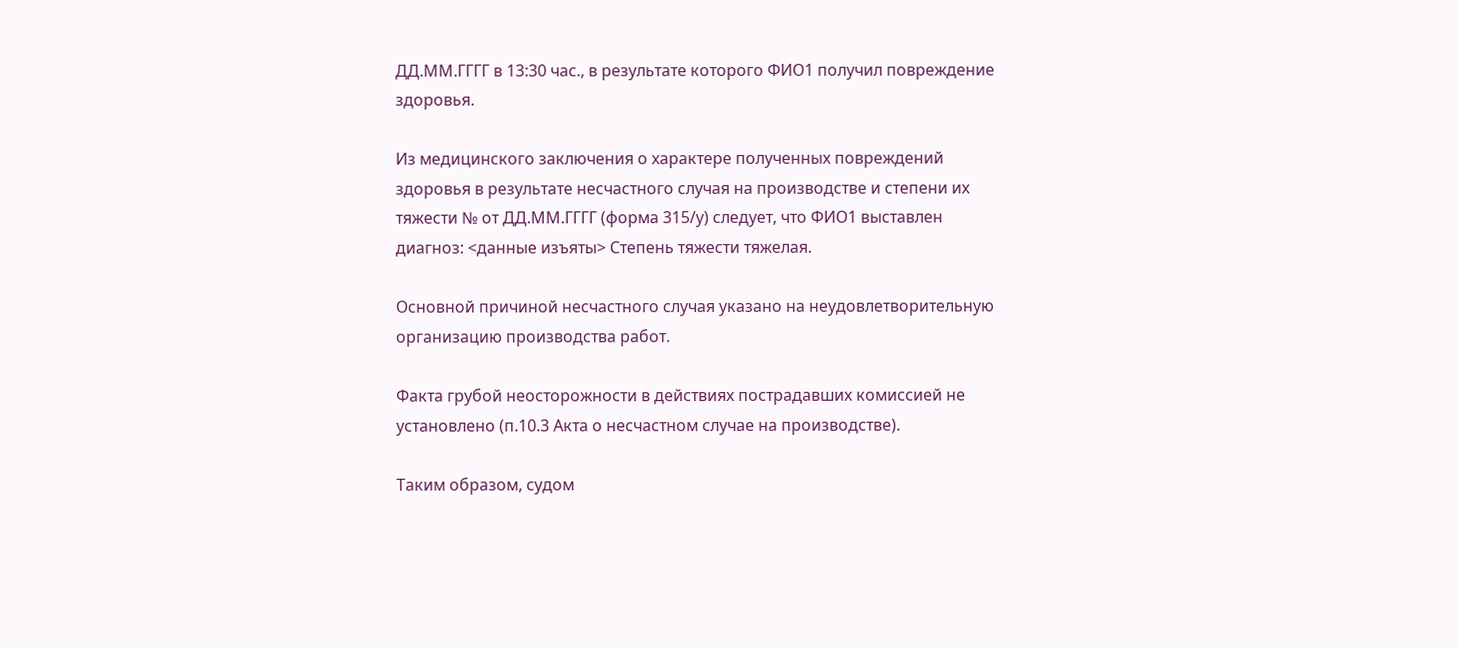ДД.ММ.ГГГГ в 13:30 час., в результате которого ФИО1 получил повреждение здоровья.

Из медицинского заключения о характере полученных повреждений здоровья в результате несчастного случая на производстве и степени их тяжести № от ДД.ММ.ГГГГ (форма 315/у) следует, что ФИО1 выставлен диагноз: <данные изъяты> Степень тяжести тяжелая.

Основной причиной несчастного случая указано на неудовлетворительную организацию производства работ.

Факта грубой неосторожности в действиях пострадавших комиссией не установлено (п.10.3 Акта о несчастном случае на производстве).

Таким образом, судом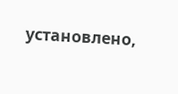установлено,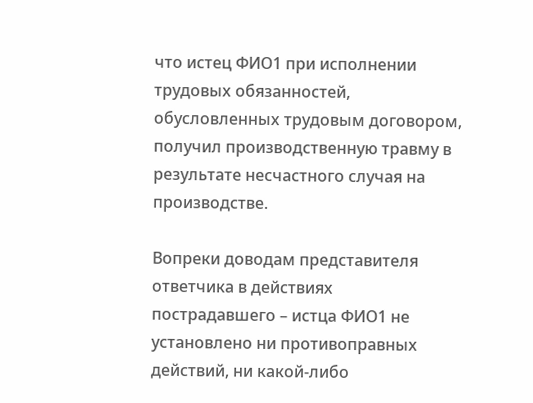что истец ФИО1 при исполнении трудовых обязанностей, обусловленных трудовым договором, получил производственную травму в результате несчастного случая на производстве.

Вопреки доводам представителя ответчика в действиях пострадавшего – истца ФИО1 не установлено ни противоправных действий, ни какой-либо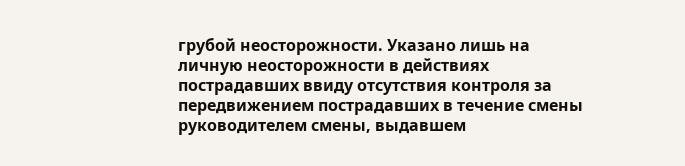грубой неосторожности. Указано лишь на личную неосторожности в действиях пострадавших ввиду отсутствия контроля за передвижением пострадавших в течение смены руководителем смены, выдавшем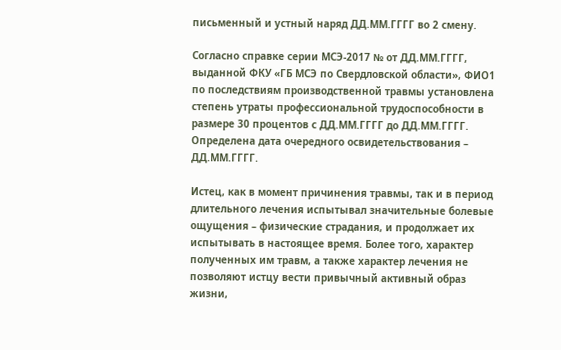письменный и устный наряд ДД.ММ.ГГГГ во 2 смену.

Согласно справке серии МСЭ-2017 № от ДД.ММ.ГГГГ, выданной ФКУ «ГБ МСЭ по Свердловской области», ФИО1 по последствиям производственной травмы установлена степень утраты профессиональной трудоспособности в размере 30 процентов с ДД.ММ.ГГГГ до ДД.ММ.ГГГГ. Определена дата очередного освидетельствования – ДД.ММ.ГГГГ.

Истец, как в момент причинения травмы, так и в период длительного лечения испытывал значительные болевые ощущения – физические страдания, и продолжает их испытывать в настоящее время. Более того, характер полученных им травм, а также характер лечения не позволяют истцу вести привычный активный образ жизни,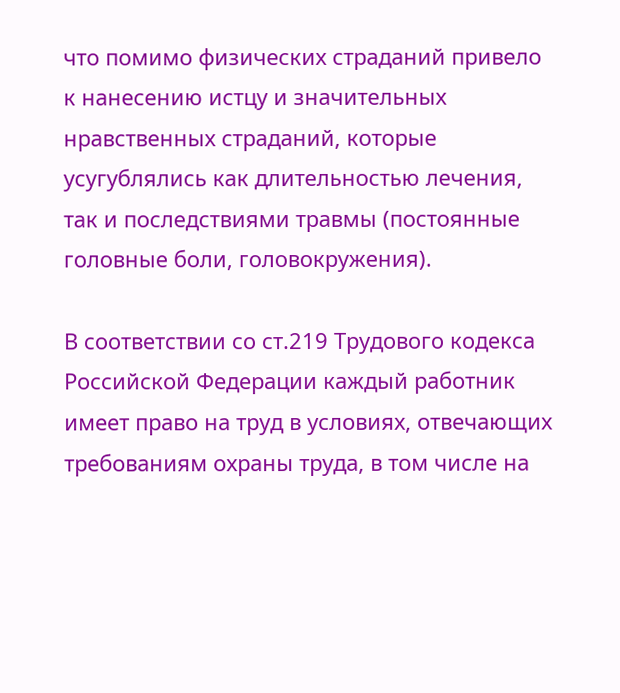что помимо физических страданий привело к нанесению истцу и значительных нравственных страданий, которые усугублялись как длительностью лечения, так и последствиями травмы (постоянные головные боли, головокружения).

В соответствии со ст.219 Трудового кодекса Российской Федерации каждый работник имеет право на труд в условиях, отвечающих требованиям охраны труда, в том числе на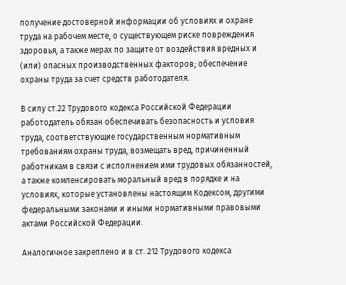получение достоверной информации об условиях и охране труда на рабочем месте, о существующем риске повреждения здоровья, а также мерах по защите от воздействия вредных и (или) опасных производственных факторов; обеспечение охраны труда за счет средств работодателя.

В силу ст.22 Трудового кодекса Российской Федерации работодатель обязан обеспечивать безопасность и условия труда, соответствующие государственным нормативным требованиям охраны труда, возмещать вред, причиненный работникам в связи с исполнением ими трудовых обязанностей, а также компенсировать моральный вред в порядке и на условиях, которые установлены настоящим Кодексом, другими федеральными законами и иными нормативными правовыми актами Российской Федерации.

Аналогичное закреплено и в ст. 212 Трудового кодекса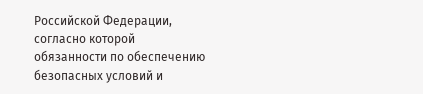Российской Федерации, согласно которой обязанности по обеспечению безопасных условий и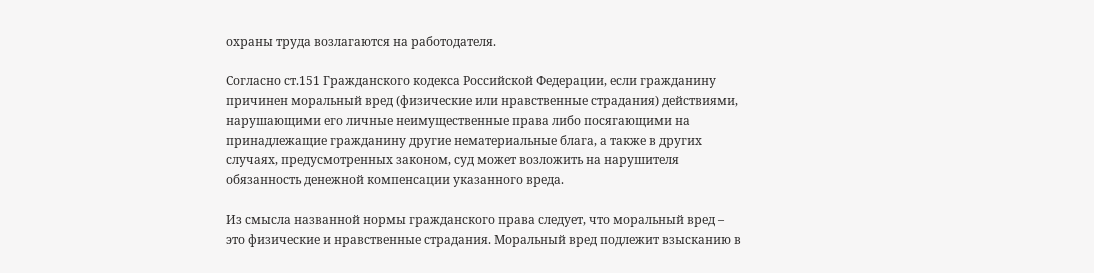охраны труда возлагаются на работодателя.

Согласно ст.151 Гражданского кодекса Российской Федерации, если гражданину причинен моральный вред (физические или нравственные страдания) действиями, нарушающими его личные неимущественные права либо посягающими на принадлежащие гражданину другие нематериальные блага, а также в других случаях, предусмотренных законом, суд может возложить на нарушителя обязанность денежной компенсации указанного вреда.

Из смысла названной нормы гражданского права следует, что моральный вред – это физические и нравственные страдания. Моральный вред подлежит взысканию в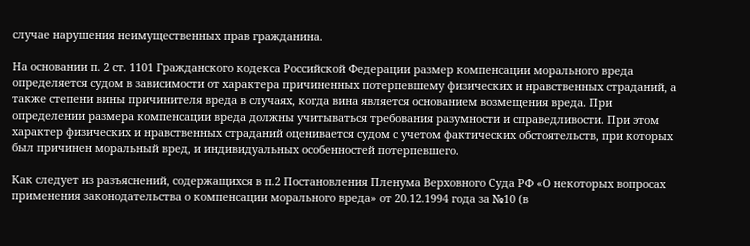случае нарушения неимущественных прав гражданина.

На основании п. 2 ст. 1101 Гражданского кодекса Российской Федерации размер компенсации морального вреда определяется судом в зависимости от характера причиненных потерпевшему физических и нравственных страданий, а также степени вины причинителя вреда в случаях, когда вина является основанием возмещения вреда. При определении размера компенсации вреда должны учитываться требования разумности и справедливости. При этом характер физических и нравственных страданий оценивается судом с учетом фактических обстоятельств, при которых был причинен моральный вред, и индивидуальных особенностей потерпевшего.

Как следует из разъяснений, содержащихся в п.2 Постановления Пленума Верховного Суда РФ «О некоторых вопросах применения законодательства о компенсации морального вреда» от 20.12.1994 года за №10 (в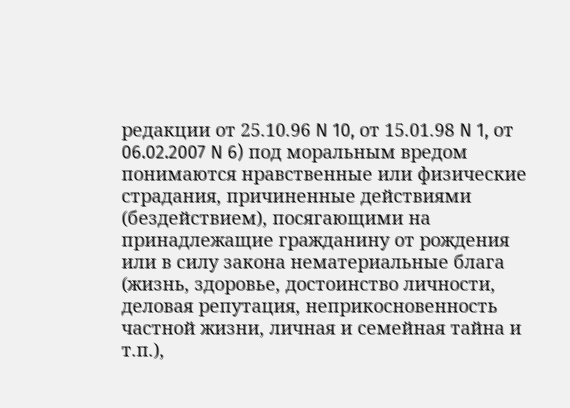редакции от 25.10.96 N 10, от 15.01.98 N 1, от 06.02.2007 N 6) под моральным вредом понимаются нравственные или физические страдания, причиненные действиями (бездействием), посягающими на принадлежащие гражданину от рождения или в силу закона нематериальные блага (жизнь, здоровье, достоинство личности, деловая репутация, неприкосновенность частной жизни, личная и семейная тайна и т.п.),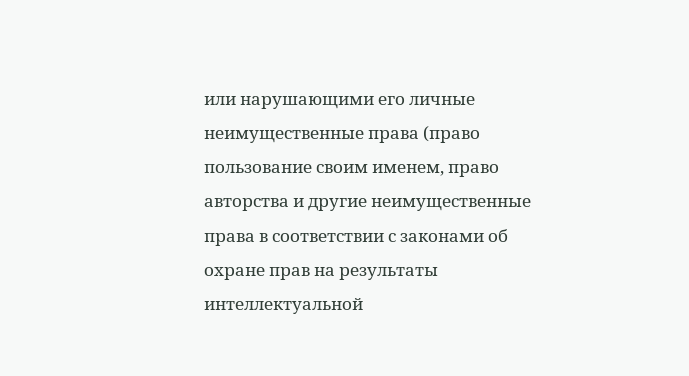или нарушающими его личные неимущественные права (право пользование своим именем, право авторства и другие неимущественные права в соответствии с законами об охране прав на результаты интеллектуальной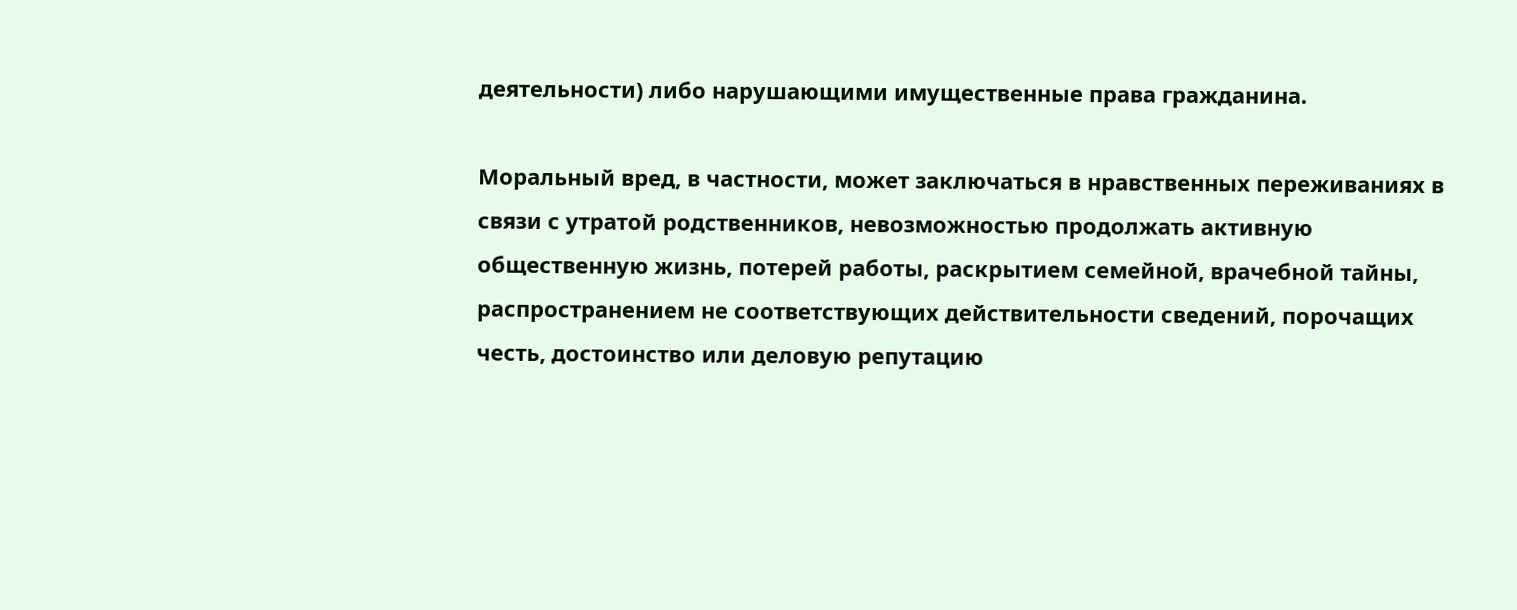деятельности) либо нарушающими имущественные права гражданина.

Моральный вред, в частности, может заключаться в нравственных переживаниях в связи с утратой родственников, невозможностью продолжать активную общественную жизнь, потерей работы, раскрытием семейной, врачебной тайны, распространением не соответствующих действительности сведений, порочащих честь, достоинство или деловую репутацию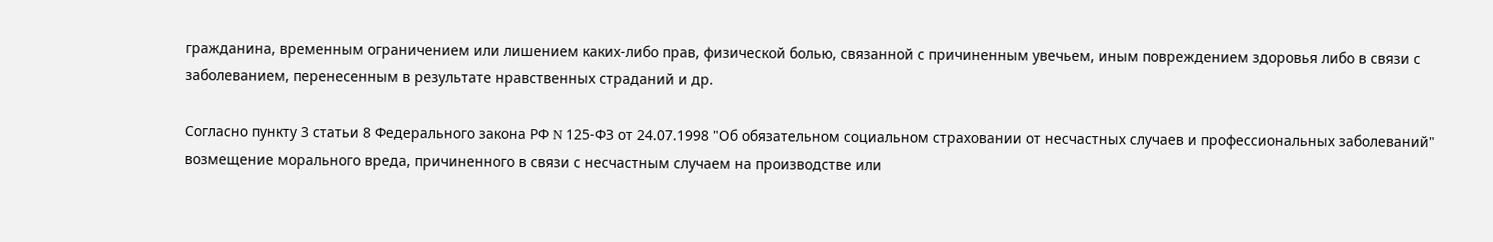гражданина, временным ограничением или лишением каких-либо прав, физической болью, связанной с причиненным увечьем, иным повреждением здоровья либо в связи с заболеванием, перенесенным в результате нравственных страданий и др.

Согласно пункту 3 статьи 8 Федерального закона РФ N 125-ФЗ от 24.07.1998 "Об обязательном социальном страховании от несчастных случаев и профессиональных заболеваний" возмещение морального вреда, причиненного в связи с несчастным случаем на производстве или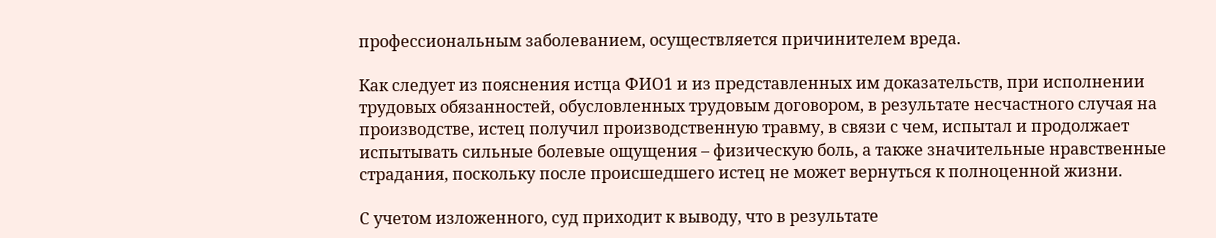профессиональным заболеванием, осуществляется причинителем вреда.

Как следует из пояснения истца ФИО1 и из представленных им доказательств, при исполнении трудовых обязанностей, обусловленных трудовым договором, в результате несчастного случая на производстве, истец получил производственную травму, в связи с чем, испытал и продолжает испытывать сильные болевые ощущения – физическую боль, а также значительные нравственные страдания, поскольку после происшедшего истец не может вернуться к полноценной жизни.

С учетом изложенного, суд приходит к выводу, что в результате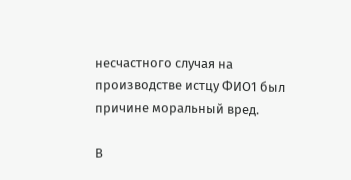несчастного случая на производстве истцу ФИО1 был причине моральный вред.

В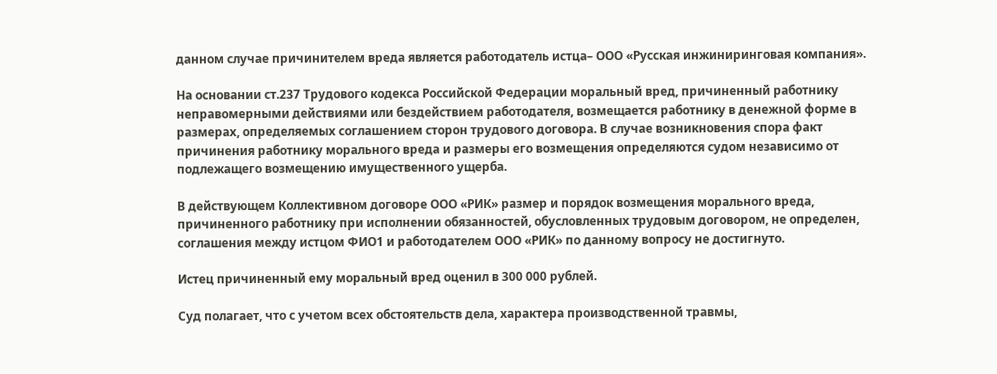данном случае причинителем вреда является работодатель истца– ООО «Русская инжиниринговая компания».

На основании ст.237 Трудового кодекса Российской Федерации моральный вред, причиненный работнику неправомерными действиями или бездействием работодателя, возмещается работнику в денежной форме в размерах, определяемых соглашением сторон трудового договора. В случае возникновения спора факт причинения работнику морального вреда и размеры его возмещения определяются судом независимо от подлежащего возмещению имущественного ущерба.

В действующем Коллективном договоре ООО «РИК» размер и порядок возмещения морального вреда, причиненного работнику при исполнении обязанностей, обусловленных трудовым договором, не определен, соглашения между истцом ФИО1 и работодателем ООО «РИК» по данному вопросу не достигнуто.

Истец причиненный ему моральный вред оценил в 300 000 рублей.

Суд полагает, что с учетом всех обстоятельств дела, характера производственной травмы,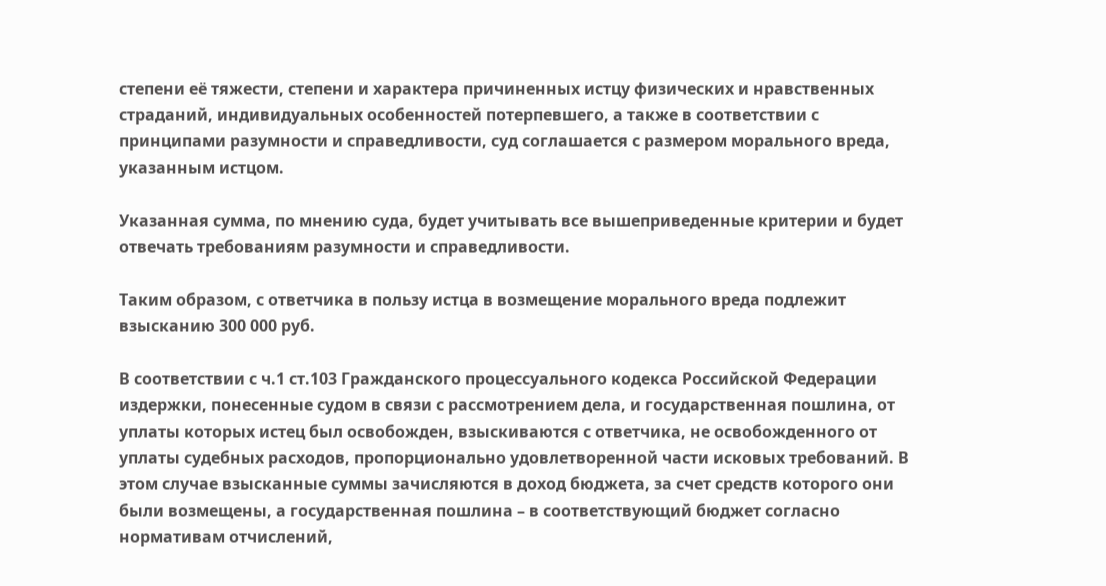степени её тяжести, степени и характера причиненных истцу физических и нравственных страданий, индивидуальных особенностей потерпевшего, а также в соответствии с принципами разумности и справедливости, суд соглашается с размером морального вреда, указанным истцом.

Указанная сумма, по мнению суда, будет учитывать все вышеприведенные критерии и будет отвечать требованиям разумности и справедливости.

Таким образом, с ответчика в пользу истца в возмещение морального вреда подлежит взысканию 300 000 руб.

В соответствии с ч.1 ст.103 Гражданского процессуального кодекса Российской Федерации издержки, понесенные судом в связи с рассмотрением дела, и государственная пошлина, от уплаты которых истец был освобожден, взыскиваются с ответчика, не освобожденного от уплаты судебных расходов, пропорционально удовлетворенной части исковых требований. В этом случае взысканные суммы зачисляются в доход бюджета, за счет средств которого они были возмещены, а государственная пошлина – в соответствующий бюджет согласно нормативам отчислений,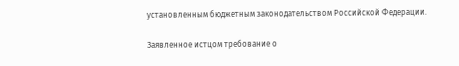установленным бюджетным законодательством Российской Федерации.

Заявленное истцом требование о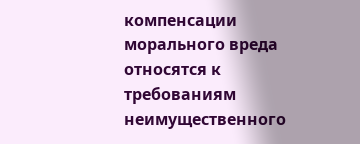компенсации морального вреда относятся к требованиям неимущественного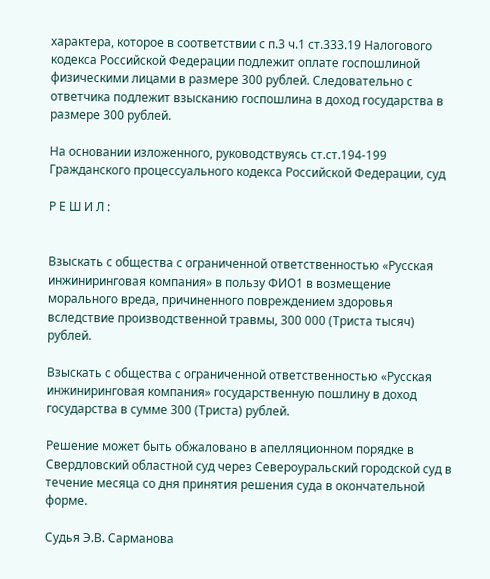характера, которое в соответствии с п.3 ч.1 ст.333.19 Налогового кодекса Российской Федерации подлежит оплате госпошлиной физическими лицами в размере 300 рублей. Следовательно с ответчика подлежит взысканию госпошлина в доход государства в размере 300 рублей.

На основании изложенного, руководствуясь ст.ст.194-199 Гражданского процессуального кодекса Российской Федерации, суд

Р Е Ш И Л :


Взыскать с общества с ограниченной ответственностью «Русская инжиниринговая компания» в пользу ФИО1 в возмещение морального вреда, причиненного повреждением здоровья вследствие производственной травмы, 300 000 (Триста тысяч) рублей.

Взыскать с общества с ограниченной ответственностью «Русская инжиниринговая компания» государственную пошлину в доход государства в сумме 300 (Триста) рублей.

Решение может быть обжаловано в апелляционном порядке в Свердловский областной суд через Североуральский городской суд в течение месяца со дня принятия решения суда в окончательной форме.

Судья Э.В. Сарманова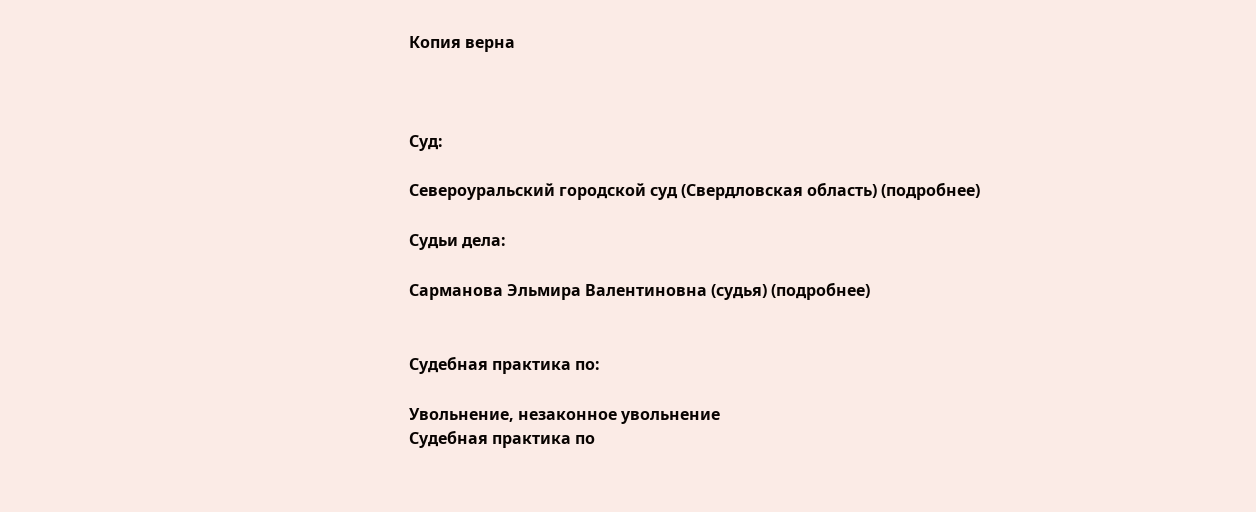Копия верна



Суд:

Североуральский городской суд (Свердловская область) (подробнее)

Судьи дела:

Сарманова Эльмира Валентиновна (судья) (подробнее)


Судебная практика по:

Увольнение, незаконное увольнение
Судебная практика по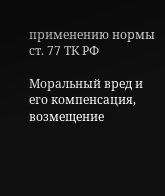применению нормы ст. 77 ТК РФ

Моральный вред и его компенсация, возмещение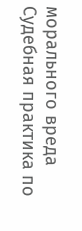морального вреда
Судебная практика по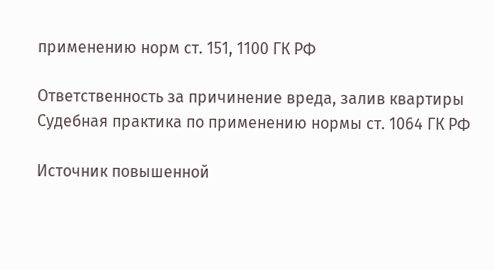применению норм ст. 151, 1100 ГК РФ

Ответственность за причинение вреда, залив квартиры
Судебная практика по применению нормы ст. 1064 ГК РФ

Источник повышенной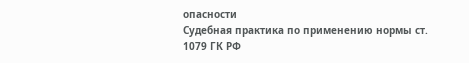опасности
Судебная практика по применению нормы ст. 1079 ГК РФ